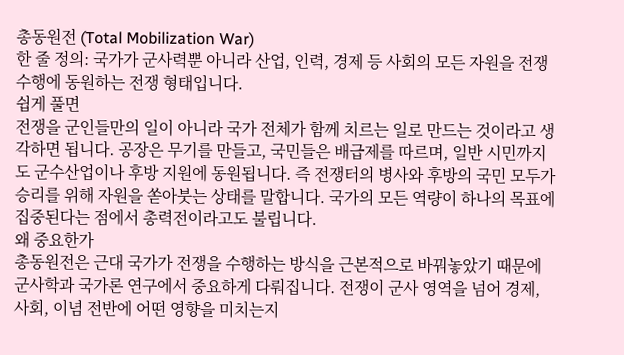총동원전 (Total Mobilization War)
한 줄 정의: 국가가 군사력뿐 아니라 산업, 인력, 경제 등 사회의 모든 자원을 전쟁 수행에 동원하는 전쟁 형태입니다.
쉽게 풀면
전쟁을 군인들만의 일이 아니라 국가 전체가 함께 치르는 일로 만드는 것이라고 생각하면 됩니다. 공장은 무기를 만들고, 국민들은 배급제를 따르며, 일반 시민까지도 군수산업이나 후방 지원에 동원됩니다. 즉 전쟁터의 병사와 후방의 국민 모두가 승리를 위해 자원을 쏟아붓는 상태를 말합니다. 국가의 모든 역량이 하나의 목표에 집중된다는 점에서 총력전이라고도 불립니다.
왜 중요한가
총동원전은 근대 국가가 전쟁을 수행하는 방식을 근본적으로 바꿔놓았기 때문에 군사학과 국가론 연구에서 중요하게 다뤄집니다. 전쟁이 군사 영역을 넘어 경제, 사회, 이념 전반에 어떤 영향을 미치는지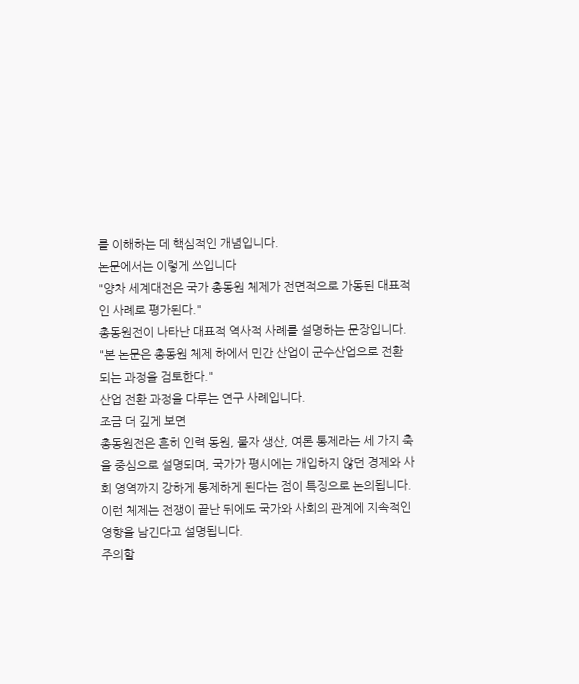를 이해하는 데 핵심적인 개념입니다.
논문에서는 이렇게 쓰입니다
"양차 세계대전은 국가 총동원 체제가 전면적으로 가동된 대표적인 사례로 평가된다."
총동원전이 나타난 대표적 역사적 사례를 설명하는 문장입니다.
"본 논문은 총동원 체제 하에서 민간 산업이 군수산업으로 전환되는 과정을 검토한다."
산업 전환 과정을 다루는 연구 사례입니다.
조금 더 깊게 보면
총동원전은 흔히 인력 동원, 물자 생산, 여론 통제라는 세 가지 축을 중심으로 설명되며, 국가가 평시에는 개입하지 않던 경제와 사회 영역까지 강하게 통제하게 된다는 점이 특징으로 논의됩니다. 이런 체제는 전쟁이 끝난 뒤에도 국가와 사회의 관계에 지속적인 영향을 남긴다고 설명됩니다.
주의할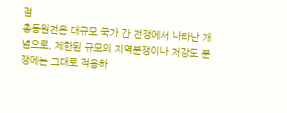점
총동원전은 대규모 국가 간 전쟁에서 나타난 개념으로, 제한된 규모의 지역분쟁이나 저강도 분쟁에는 그대로 적용하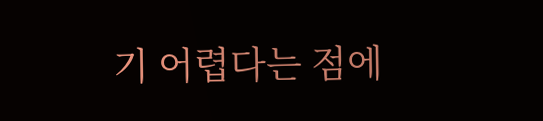기 어렵다는 점에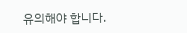유의해야 합니다.